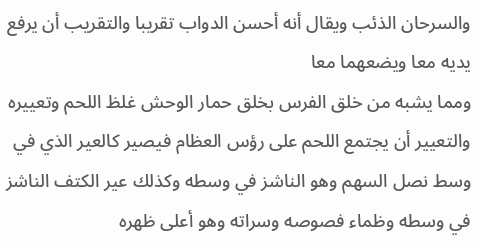والسرحان الذئب ويقال أنه أحسن الدواب تقريبا والتقريب أن يرفع يديه معا ويضعهما معا
ومما يشبه من خلق الفرس بخلق حمار الوحش غلظ اللحم وتعييره والتعيير أن يجتمع اللحم على رؤس العظام فيصير كالعير الذي في وسط نصل السهم وهو الناشز في وسطه وكذلك عير الكتف الناشز في وسطه وظماء فصوصه وسراته وهو أعلى ظهره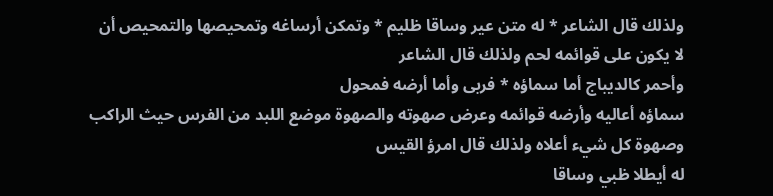ولذلك قال الشاعر * له متن عير وساقا ظليم * وتمكن أرساغه وتمحيصها والتمحيص أن لا يكون على قوائمه لحم ولذلك قال الشاعر
وأحمر كالديباج أما سماؤه * فربى وأما أرضه فمحول
سماؤه أعاليه وأرضه قوائمه وعرض صهوته والصهوة موضع اللبد من الفرس حيث الراكب وصهوة كل شيء أعلاه ولذلك قال امرؤ القيس
له أيطلا ظبي وساقا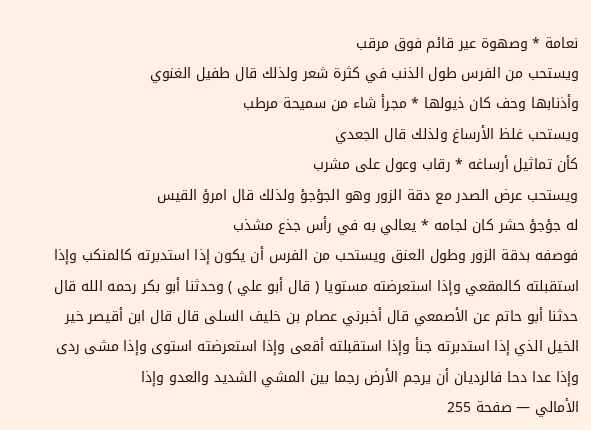نعامة * وصهوة عير قائم فوق مرقب
ويستحب من الفرس طول الذنب في كثرة شعر ولذلك قال طفيل الغنوي
وأذنابها وحف كان ذيولها * مجرأ شاء من سميحة مرطب
ويستحب غلظ الأرساغ ولذلك قال الجعدي
كأن تماثيل أرساغه * رقاب وعول على مشرب
ويستحب عرض الصدر مع دقة الزور وهو الجؤجؤ ولذلك قال امرؤ القيس
له جؤجؤ حشر كان لجامه * يعالي به في رأس جذع مشذب
فوصفه بدقة الزور وطول العنق ويستحب من الفرس أن يكون إذا استدبرته كالمنكب وإذا استقبلته كالمقعي وإذا استعرضته مستويا ( قال أبو علي ) وحدثنا أبو بكر رحمه الله قال حدثنا أبو حاتم عن الأصمعي قال أخبرني عصام بن خليف السلى قال قال ابن أقيصر خير الخيل الذي إذا استدبرته جنأ وإذا استقبلته أقعى وإذا استعرضته استوى وإذا مشى ردى وإذا عدا دحا فالرديان أن يرجم الأرض رجما بين المشي الشديد والعدو وإذا
الأمالي — صفحة 255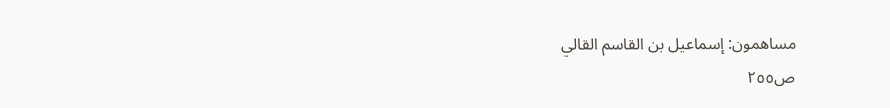مساهمون: إسماعيل بن القاسم القالي
ص٢٥٥